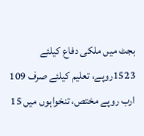بجٹ میں ملکی دفاع کیلئے 1523روپے، تعلیم کیلئے صرف 109 ارب روپے مختص، تنخواہوں میں 15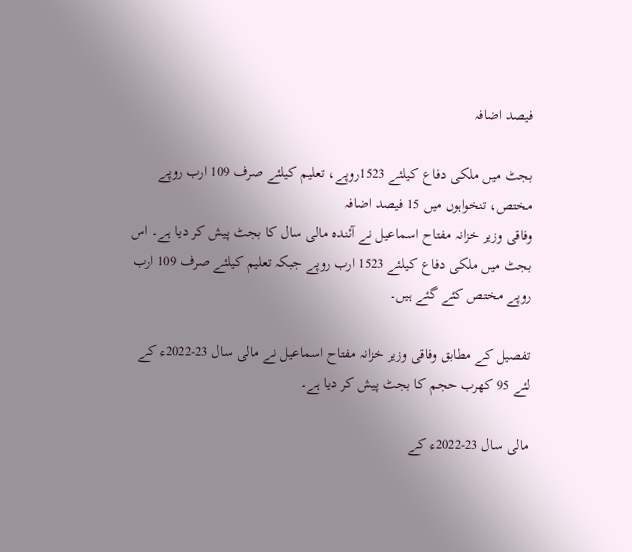فیصد اضافہ

بجٹ میں ملکی دفاع کیلئے 1523روپے، تعلیم کیلئے صرف 109 ارب روپے مختص، تنخواہوں میں 15 فیصد اضافہ
وفاقی وزیر خزانہ مفتاح اسماعیل نے آئندہ مالی سال کا بجٹ پیش کر دیا ہے۔ اس بجٹ میں ملکی دفاع کیلئے 1523 ارب روپے جبکہ تعلیم کیلئے صرف 109 ارب روپے مختص کئے گئے ہیں۔

تفصیل کے مطابق وفاقی وزیر خزانہ مفتاح اسماعیل نے مالی سال 23-2022ء کے لئے 95 کھرب حجم کا بجٹ پیش کر دیا ہے۔

مالی سال 23-2022ء کے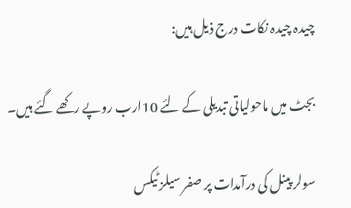چیدہ چیدہ نکات درج ذیل ہیں:

بجٹ میں ماحولیاتی تبدیلی کے لئے 10ارب روپے رکھے گئے ہیں۔

سولر پینل کی درآمدات پر صفر سیلز ٹیکس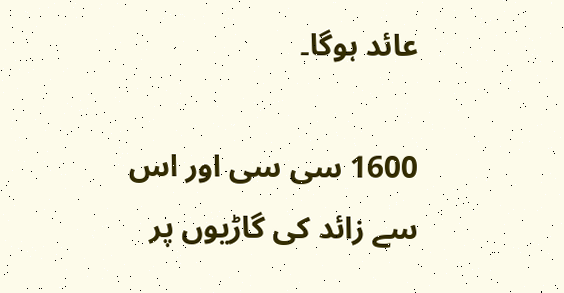عائد ہوگا۔

1600 سی سی اور اس سے زائد کی گاڑیوں پر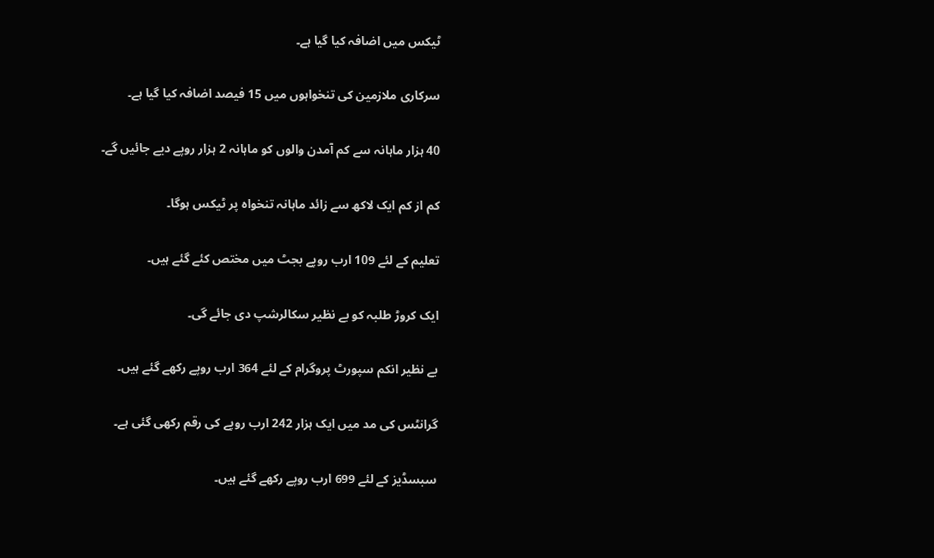ٹیکس میں اضافہ کیا گیا ہے۔

سرکاری ملازمین کی تنخواہوں میں 15 فیصد اضافہ کیا گیا ہے۔

40 ہزار ماہانہ سے کم آمدن والوں کو ماہانہ 2 ہزار روپے دیے جائیں گے۔

کم از کم ایک لاکھ سے زائد ماہانہ تنخواہ پر ٹیکس ہوگا۔

تعلیم کے لئے 109 ارب روپے بجٹ میں مختص کئے گئے ہیں۔

ایک کروڑ طلبہ کو بے نظیر سکالرشپ دی جائے گی۔

بے نظیر انکم سپورٹ پروگرام کے لئے 364 ارب روپے رکھے گئے ہیں۔

گرانٹس کی مد میں ایک ہزار 242 ارب روپے کی رقم رکھی گئی ہے۔

سبسڈیز کے لئے 699 ارب روپے رکھے گئے ہیں۔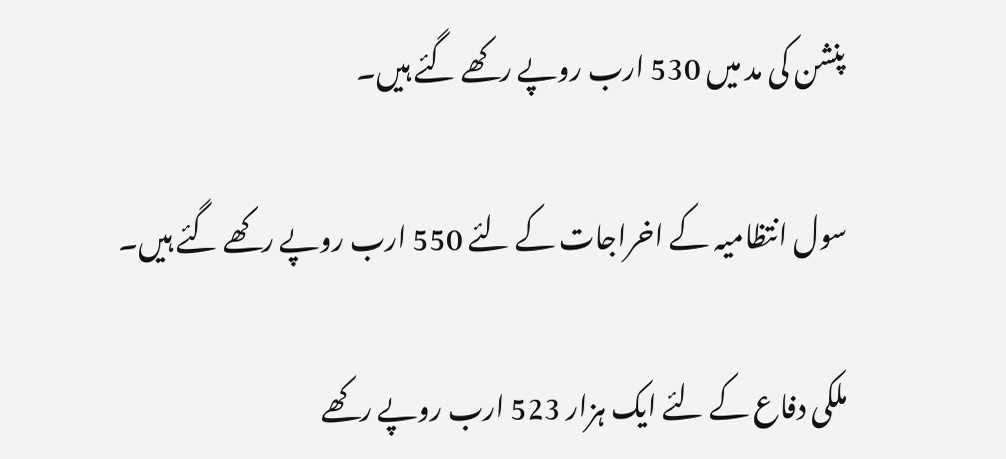پنشن کی مد میں 530 ارب روپے رکھے گئے ہیں۔

سول انتظامیہ کے اخراجات کے لئے 550 ارب روپے رکھے گئے ہیں۔

ملکی دفاع کے لئے ایک ہزار 523 ارب روپے رکھے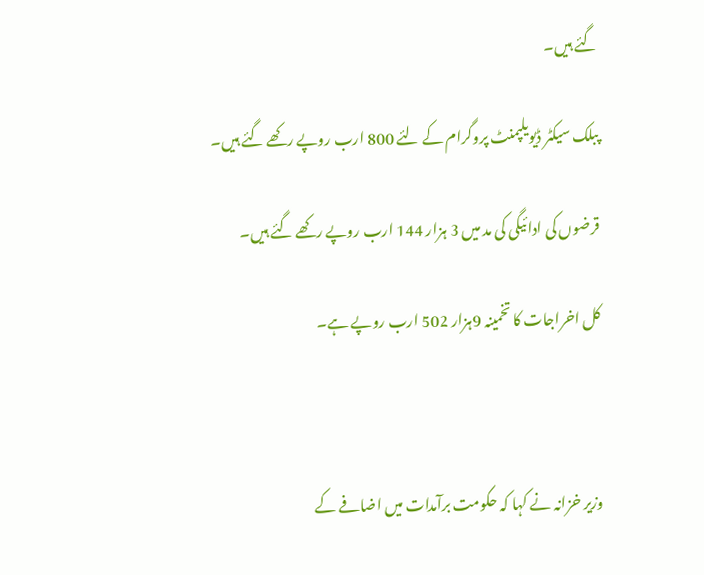گئے ہیں۔

پبلک سیکٹر ڈیویلپمنٹ پروگرام کے لئے 800 ارب روپے رکھے گئے ہیں۔

قرضوں کی ادائیگی کی مد میں 3 ہزار 144 ارب روپے رکھے گئے ہیں۔

کل اخراجات کا تخمینہ 9ہزار 502 ارب روپے ہے۔



وزیر خزانہ نے کہا کہ حکومت برآمدات میں اضافے کے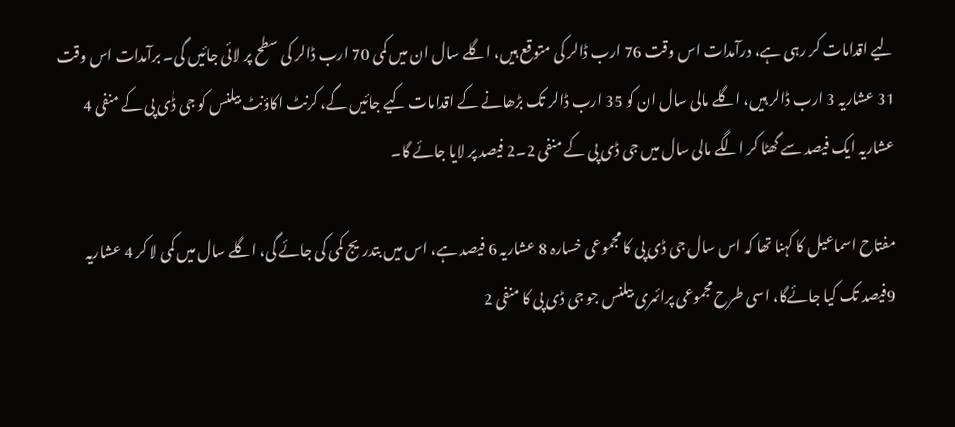لیے اقدامات کر رہی ہے، درآمدات اس وقت 76 ارب ڈالر کی متوقع ہیں، اگلے سال ان میں کمی 70 ارب ڈالر کی سطح پر لائی جائیں گی۔ برآمدات اس وقت 31 عشاریہ 3 ارب ڈالر ہیں، اگلے مالی سال ان کو 35 ارب ڈالر تک بڑھانے کے اقدامات کیے جائیں گے، کرنٹ اکاؤنٹ بیلنس کو جی ڈٰی پی کے منفی 4 عشاریہ ایک فیصد سے گھٹا کر الگے مالی سال میں جی ڈی پی کے منفی 2۔2 فیصد پر لایا جائے گا۔

مفتاح اسماعیل کا کہنا تھا کہ اس سال جی ڈی پی کا مجموعی خسارہ 8 عشاریہ 6 فیصد ہے، اس میں بتدریج کمی کی جائے گی، اگلے سال میں کمی لا کر 4 عشاریہ 9فیصد تک کیا جائےگا، اسی طرح مجموعی پرائمری بیلنس جو جی ڈی پی کا منفی 2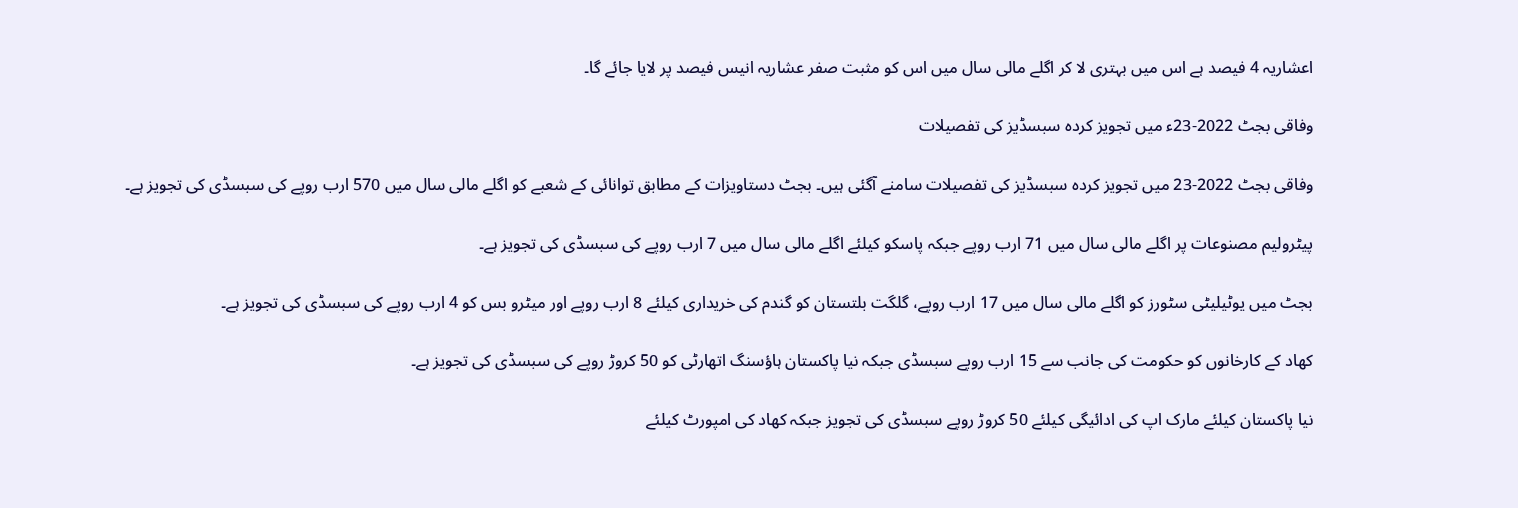اعشاریہ 4 فیصد ہے اس میں بہتری لا کر اگلے مالی سال میں اس کو مثبت صفر عشاریہ انیس فیصد پر لایا جائے گا۔

وفاقی بجٹ 2022-23ء میں تجویز کردہ سبسڈیز کی تفصیلات

وفاقی بجٹ 2022-23 میں تجویز کردہ سبسڈیز کی تفصیلات سامنے آگئی ہیں۔ بجٹ دستاویزات کے مطابق توانائی کے شعبے کو اگلے مالی سال میں 570 ارب روپے کی سبسڈی کی تجویز ہے۔

پیٹرولیم مصنوعات پر اگلے مالی سال میں 71 ارب روپے جبکہ پاسکو کیلئے اگلے مالی سال میں 7 ارب روپے کی سبسڈی کی تجویز ہے۔

بجٹ میں یوٹیلیٹی سٹورز کو اگلے مالی سال میں 17 ارب روپے، گلگت بلتستان کو گندم کی خریداری کیلئے 8 ارب روپے اور میٹرو بس کو 4 ارب روپے کی سبسڈی کی تجویز ہے۔

کھاد کے کارخانوں کو حکومت کی جانب سے 15 ارب روپے سبسڈی جبکہ نیا پاکستان ہاؤسنگ اتھارٹی کو 50 کروڑ روپے کی سبسڈی کی تجویز ہے۔

نیا پاکستان کیلئے مارک اپ کی ادائیگی کیلئے 50 کروڑ روپے سبسڈی کی تجویز جبکہ کھاد کی امپورٹ کیلئے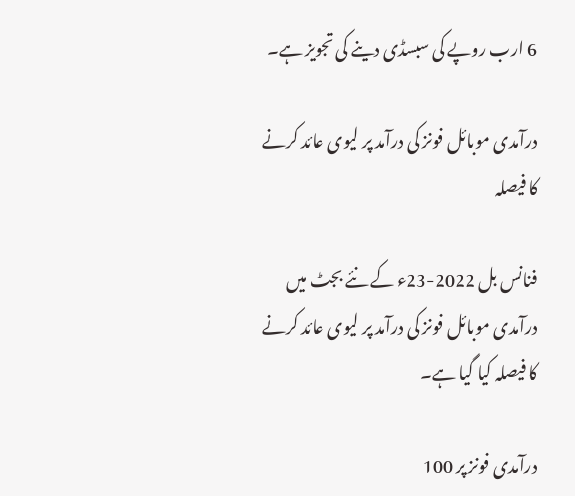6 ارب روپے کی سبسڈی دینے کی تجویز ہے۔

درآمدی موبائل فونز کی درآمد پر لیوی عائد کرنے کا فیصلہ

فنانس بل 2022-23ء کے نئے بجٹ میں درآمدی موبائل فونز کی درآمد پر لیوی عائد کرنے کا فیصلہ کیا گیا ہے۔

درآمدی فونز پر 100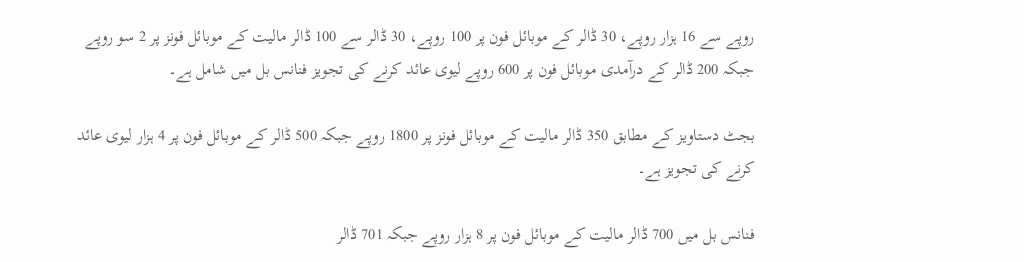روپے سے 16 ہزار روپے، 30 ڈالر کے موبائل فون پر 100 روپے، 30 ڈالر سے 100 ڈالر مالیت کے موبائل فونز پر 2 سو روپے جبکہ 200 ڈالر کے درآمدی موبائل فون پر 600 روپے لیوی عائد کرنے کی تجویز فنانس بل میں شامل ہے۔

بجٹ دستاویز کے مطابق 350 ڈالر مالیت کے موبائل فونز پر 1800 روپے جبکہ 500 ڈالر کے موبائل فون پر 4 ہزار لیوی عائد کرنے کی تجویز ہے۔

فنانس بل میں 700 ڈالر مالیت کے موبائل فون پر 8 ہزار روپے جبکہ 701 ڈالر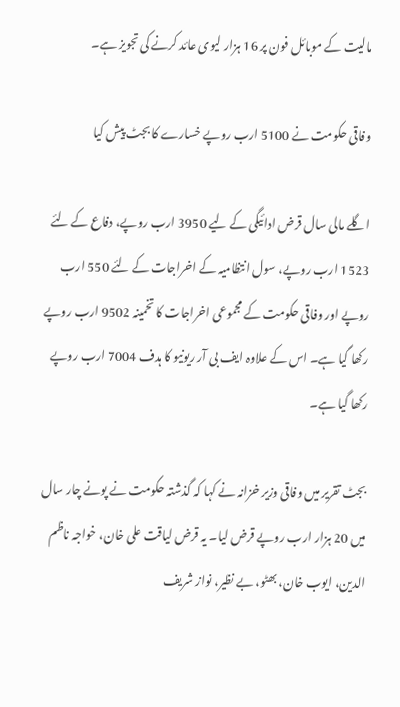مالیت کے موبائل فون پر 16 ہزار لیوی عائد کرنے کی تجویز ہے۔

وفاقی حکومت نے 5100 ارب روپے خسارے کا بجٹ پیش کیا

اگلے مالی سال قرض ادائیگی کے لیے 3950 ارب روپے، دفاع کے لئے 1523 ارب روپے، سول انتظامیہ کے اخراجات کے لئے 550 ارب روپے اور وفاقی حکومت کے مجموعی اخراجات کا تخمینہ 9502 ارب روپے رکھا گیا ہے۔ اس کے علاوہ ایف بی آر ریونیو کا ہدف 7004 ارب روپے رکھا گیا ہے۔

بجٹ تقریر میں وفاقی وزیر خزانہ نے کہا کہ گذشتہ حکومت نے پونے چار سال میں 20 ہزار ارب روپے قرض لیا۔ یہ قرض لیاقت علی خان، خواجہ ناظم الدین، ایوب خان، بھٹو، بے نظیر، نواز شریف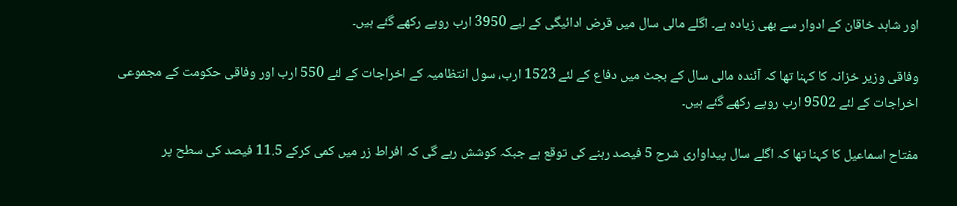اور شاہد خاقان کے ادوار سے بھی زیادہ ہے۔ اگلے مالی سال میں قرض ادائیگی کے لیے 3950 ارب روپے رکھے گئے ہیں۔

وفاقی وزیر خزانہ کا کہنا تھا کہ آئندہ مالی سال کے بجٹ میں دفاع کے لئے 1523 ارب، سول انتظامیہ کے اخراجات کے لئے 550 ارب اور وفاقی حکومت کے مجموعی اخراجات کے لئے 9502 ارب روپے رکھے گئے ہیں۔

مفتاح اسماعیل کا کہنا تھا کہ اگلے سال پیداواری شرح 5 فیصد رہنے کی توقع ہے جبکہ کوشش رہے گی کہ افراط زر میں کمی کرکے 11.5 فیصد کی سطح پر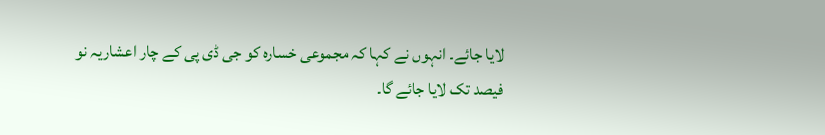لایا جائے۔ انہوں نے کہا کہ مجموعی خسارہ کو جی ڈی پی کے چار اعشاریہ نو فیصد تک لایا جائے گا۔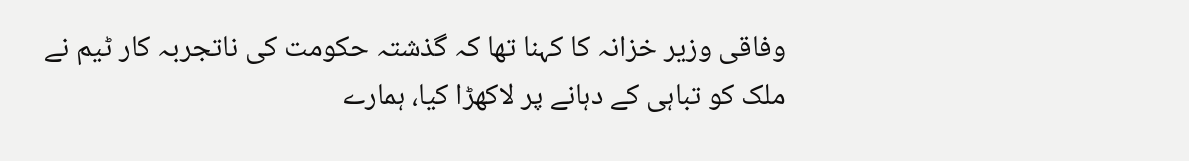وفاقی وزیر خزانہ کا کہنا تھا کہ گذشتہ حکومت کی ناتجربہ کار ٹیم نے ملک کو تباہی کے دہانے پر لاکھڑا کیا، ہمارے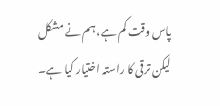پاس وقت کم ہے، ہم نے مشکل لیکن ترقی کا راستہ اختیار کیا ہے۔